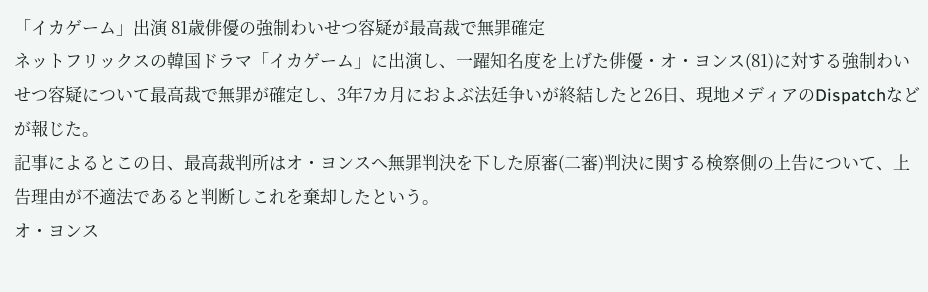「イカゲーム」出演 81歳俳優の強制わいせつ容疑が最高裁で無罪確定
ネットフリックスの韓国ドラマ「イカゲーム」に出演し、一躍知名度を上げた俳優・オ・ヨンス(81)に対する強制わいせつ容疑について最高裁で無罪が確定し、3年7カ月におよぶ法廷争いが終結したと26日、現地メディアのDispatchなどが報じた。
記事によるとこの日、最高裁判所はオ・ヨンスへ無罪判決を下した原審(二審)判決に関する検察側の上告について、上告理由が不適法であると判断しこれを棄却したという。
オ・ヨンス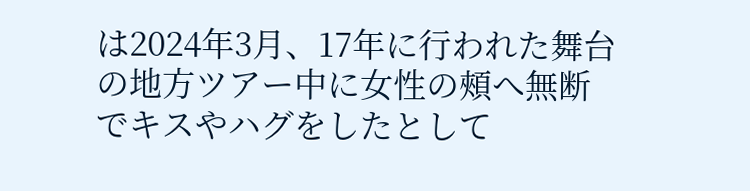は2024年3月、17年に行われた舞台の地方ツアー中に女性の頰へ無断でキスやハグをしたとして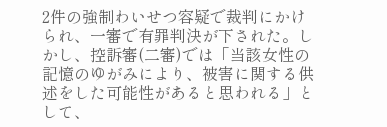2件の強制わいせつ容疑で裁判にかけられ、一審で有罪判決が下された。しかし、控訴審(二審)では「当該女性の記憶のゆがみにより、被害に関する供述をした可能性があると思われる」として、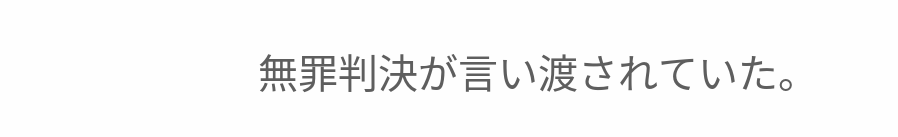無罪判決が言い渡されていた。